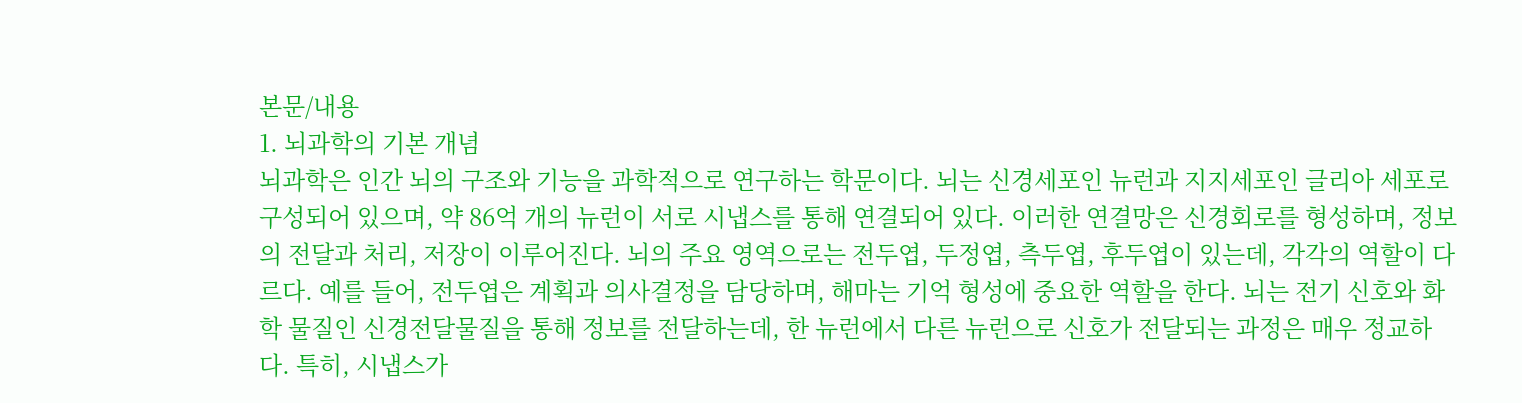본문/내용
1. 뇌과학의 기본 개념
뇌과학은 인간 뇌의 구조와 기능을 과학적으로 연구하는 학문이다. 뇌는 신경세포인 뉴런과 지지세포인 글리아 세포로 구성되어 있으며, 약 86억 개의 뉴런이 서로 시냅스를 통해 연결되어 있다. 이러한 연결망은 신경회로를 형성하며, 정보의 전달과 처리, 저장이 이루어진다. 뇌의 주요 영역으로는 전두엽, 두정엽, 측두엽, 후두엽이 있는데, 각각의 역할이 다르다. 예를 들어, 전두엽은 계획과 의사결정을 담당하며, 해마는 기억 형성에 중요한 역할을 한다. 뇌는 전기 신호와 화학 물질인 신경전달물질을 통해 정보를 전달하는데, 한 뉴런에서 다른 뉴런으로 신호가 전달되는 과정은 매우 정교하다. 특히, 시냅스가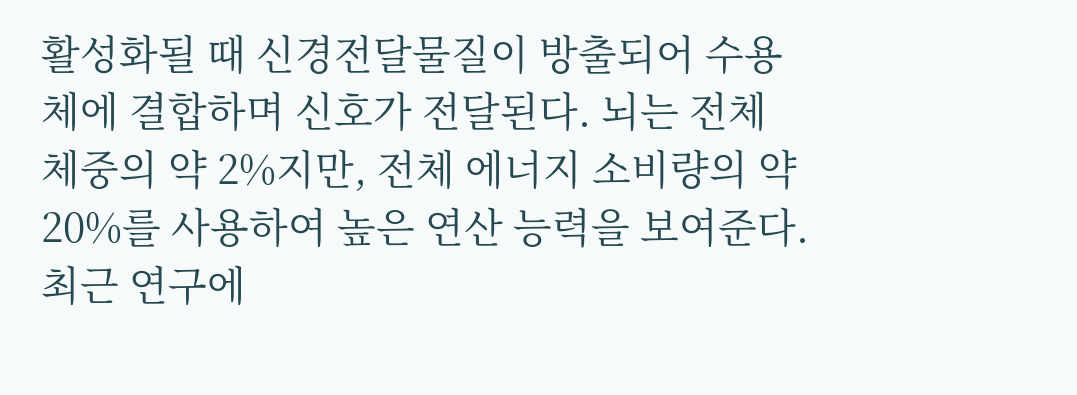활성화될 때 신경전달물질이 방출되어 수용체에 결합하며 신호가 전달된다. 뇌는 전체 체중의 약 2%지만, 전체 에너지 소비량의 약 20%를 사용하여 높은 연산 능력을 보여준다. 최근 연구에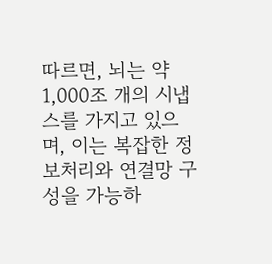따르면, 뇌는 약 1,000조 개의 시냅스를 가지고 있으며, 이는 복잡한 정보처리와 연결망 구성을 가능하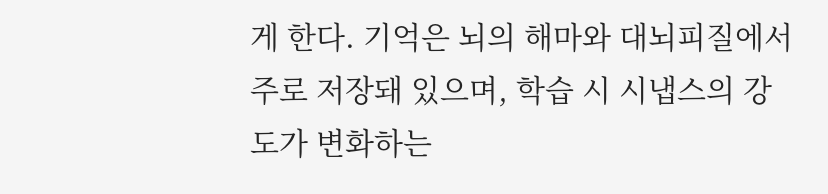게 한다. 기억은 뇌의 해마와 대뇌피질에서 주로 저장돼 있으며, 학습 시 시냅스의 강도가 변화하는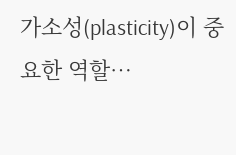가소성(plasticity)이 중요한 역할…